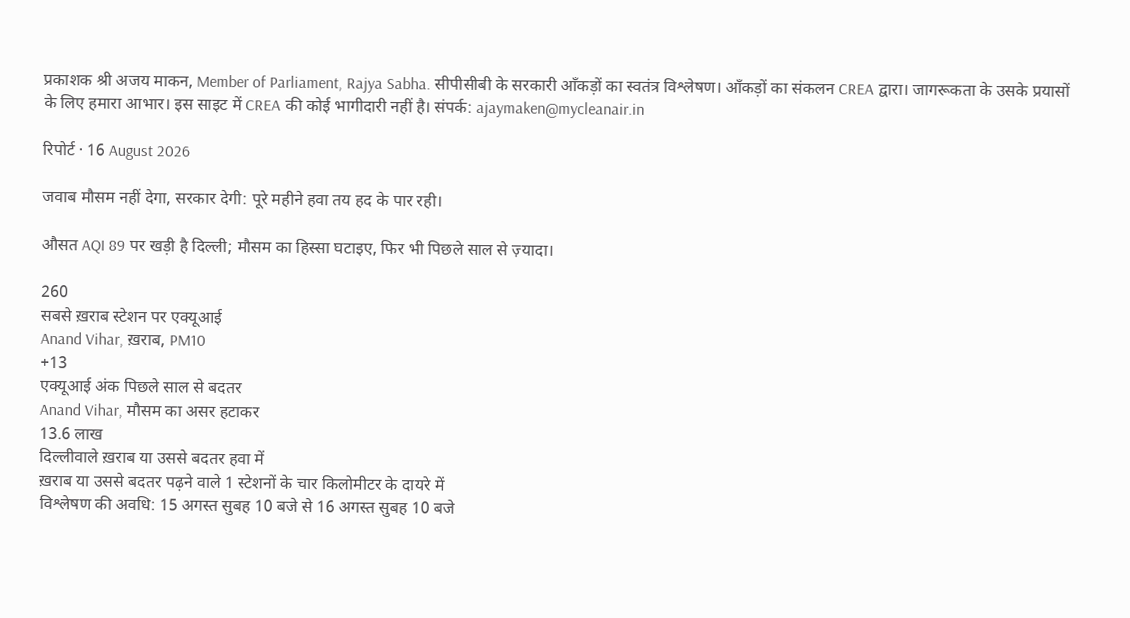प्रकाशक श्री अजय माकन, Member of Parliament, Rajya Sabha. सीपीसीबी के सरकारी आँकड़ों का स्वतंत्र विश्लेषण। आँकड़ों का संकलन CREA द्वारा। जागरूकता के उसके प्रयासों के लिए हमारा आभार। इस साइट में CREA की कोई भागीदारी नहीं है। संपर्क: ajaymaken@mycleanair.in

रिपोर्ट · 16 August 2026

जवाब मौसम नहीं देगा, सरकार देगी: पूरे महीने हवा तय हद के पार रही।

औसत AQI 89 पर खड़ी है दिल्ली; मौसम का हिस्सा घटाइए, फिर भी पिछले साल से ज़्यादा।

260
सबसे ख़राब स्टेशन पर एक्यूआई
Anand Vihar, ख़राब, PM10
+13
एक्यूआई अंक पिछले साल से बदतर
Anand Vihar, मौसम का असर हटाकर
13.6 लाख
दिल्लीवाले ख़राब या उससे बदतर हवा में
ख़राब या उससे बदतर पढ़ने वाले 1 स्टेशनों के चार किलोमीटर के दायरे में
विश्लेषण की अवधि: 15 अगस्त सुबह 10 बजे से 16 अगस्त सुबह 10 बजे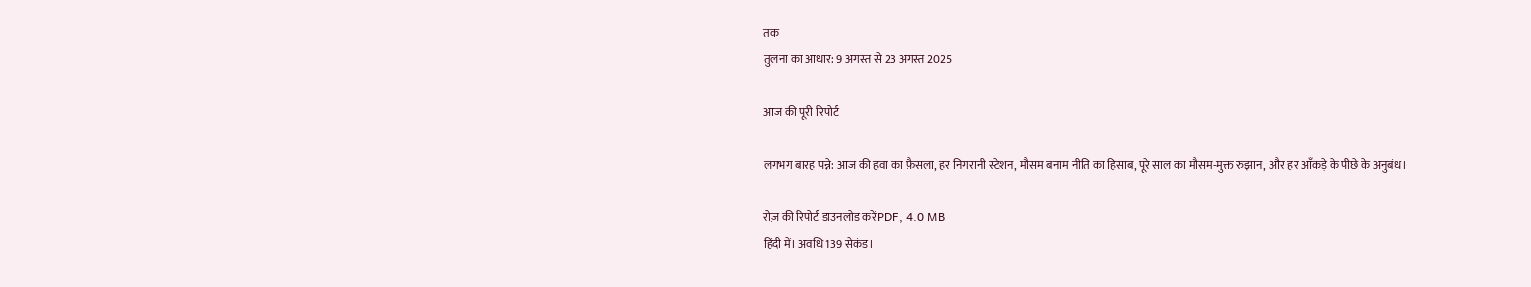तक
तुलना का आधार: 9 अगस्त से 23 अगस्त 2025

आज की पूरी रिपोर्ट

लगभग बारह पन्ने: आज की हवा का फ़ैसला, हर निगरानी स्टेशन, मौसम बनाम नीति का हिसाब, पूरे साल का मौसम-मुक्त रुझान, और हर आँकड़े के पीछे के अनुबंध।

रोज़ की रिपोर्ट डाउनलोड करेंPDF, 4.0 MB
हिंदी में। अवधि 139 सेकंड।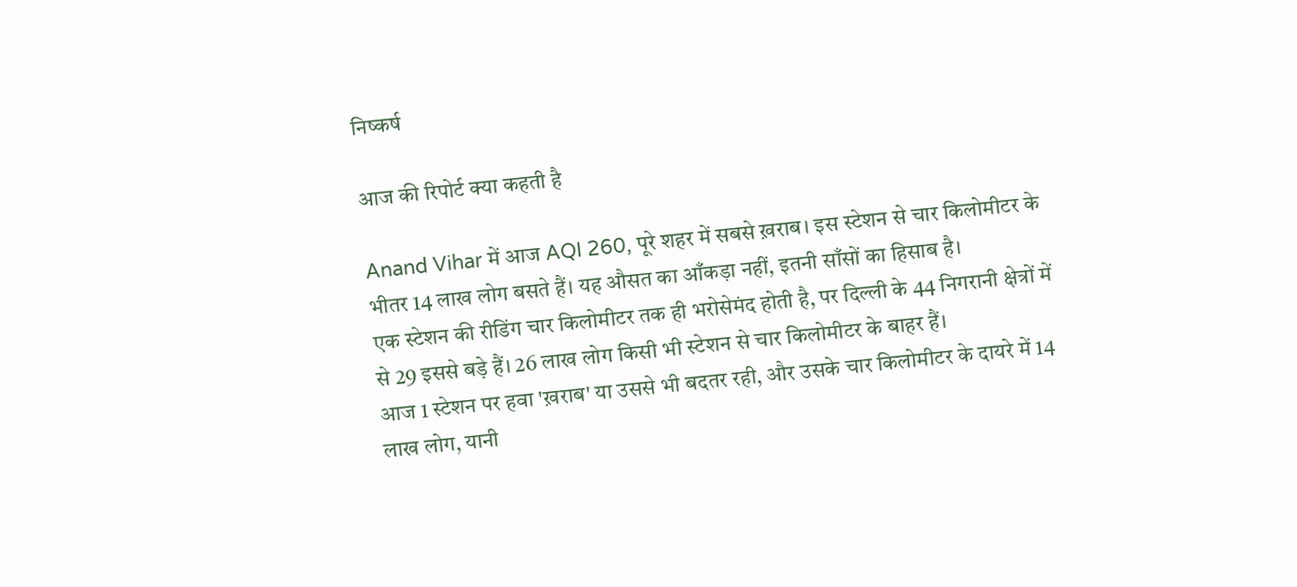निष्कर्ष

आज की रिपोर्ट क्या कहती है

Anand Vihar में आज AQI 260, पूरे शहर में सबसे ख़राब। इस स्टेशन से चार किलोमीटर के भीतर 14 लाख लोग बसते हैं। यह औसत का आँकड़ा नहीं, इतनी साँसों का हिसाब है।
एक स्टेशन की रीडिंग चार किलोमीटर तक ही भरोसेमंद होती है, पर दिल्ली के 44 निगरानी क्षेत्रों में से 29 इससे बड़े हैं। 26 लाख लोग किसी भी स्टेशन से चार किलोमीटर के बाहर हैं।
आज 1 स्टेशन पर हवा 'ख़राब' या उससे भी बदतर रही, और उसके चार किलोमीटर के दायरे में 14 लाख लोग, यानी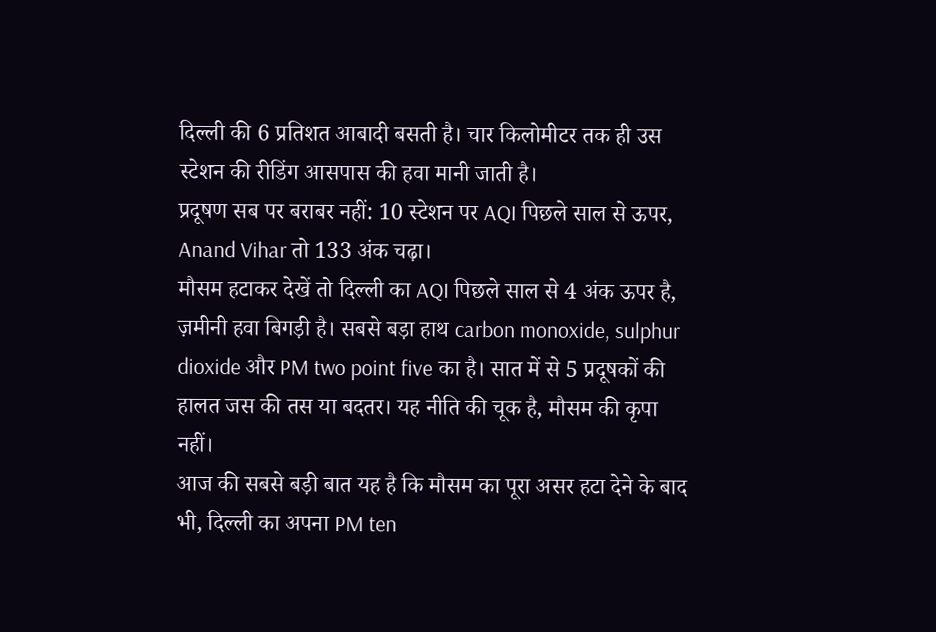दिल्ली की 6 प्रतिशत आबादी बसती है। चार किलोमीटर तक ही उस स्टेशन की रीडिंग आसपास की हवा मानी जाती है।
प्रदूषण सब पर बराबर नहीं: 10 स्टेशन पर AQI पिछले साल से ऊपर, Anand Vihar तो 133 अंक चढ़ा।
मौसम हटाकर देखें तो दिल्ली का AQI पिछले साल से 4 अंक ऊपर है, ज़मीनी हवा बिगड़ी है। सबसे बड़ा हाथ carbon monoxide, sulphur dioxide और PM two point five का है। सात में से 5 प्रदूषकों की हालत जस की तस या बदतर। यह नीति की चूक है, मौसम की कृपा नहीं।
आज की सबसे बड़ी बात यह है कि मौसम का पूरा असर हटा देने के बाद भी, दिल्ली का अपना PM ten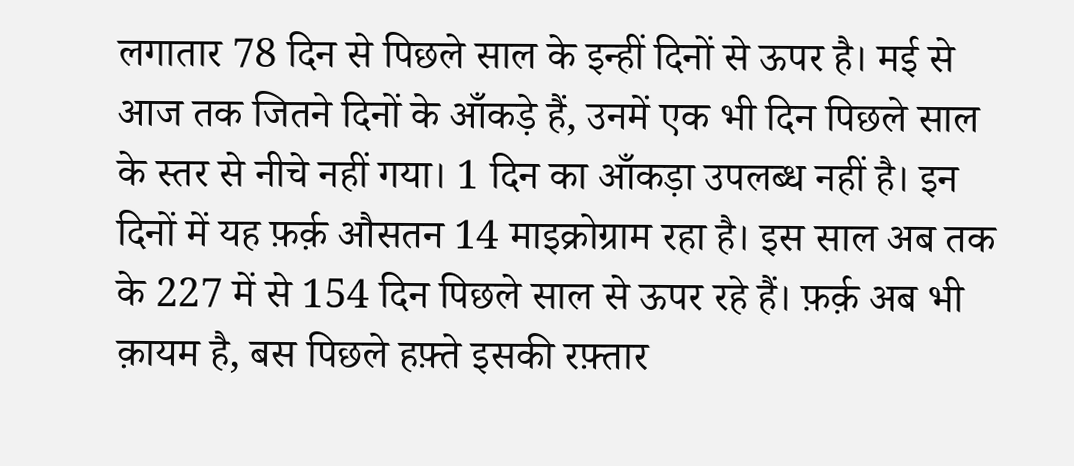लगातार 78 दिन से पिछले साल के इन्हीं दिनों से ऊपर है। मई से आज तक जितने दिनों के आँकड़े हैं, उनमें एक भी दिन पिछले साल के स्तर से नीचे नहीं गया। 1 दिन का आँकड़ा उपलब्ध नहीं है। इन दिनों में यह फ़र्क़ औसतन 14 माइक्रोग्राम रहा है। इस साल अब तक के 227 में से 154 दिन पिछले साल से ऊपर रहे हैं। फ़र्क़ अब भी क़ायम है, बस पिछले हफ़्ते इसकी रफ़्तार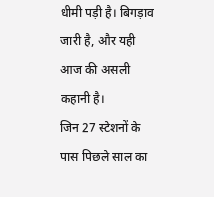धीमी पड़ी है। बिगड़ाव जारी है, और यही आज की असली कहानी है।
जिन 27 स्टेशनों के पास पिछले साल का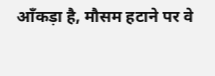आँकड़ा है, मौसम हटाने पर वे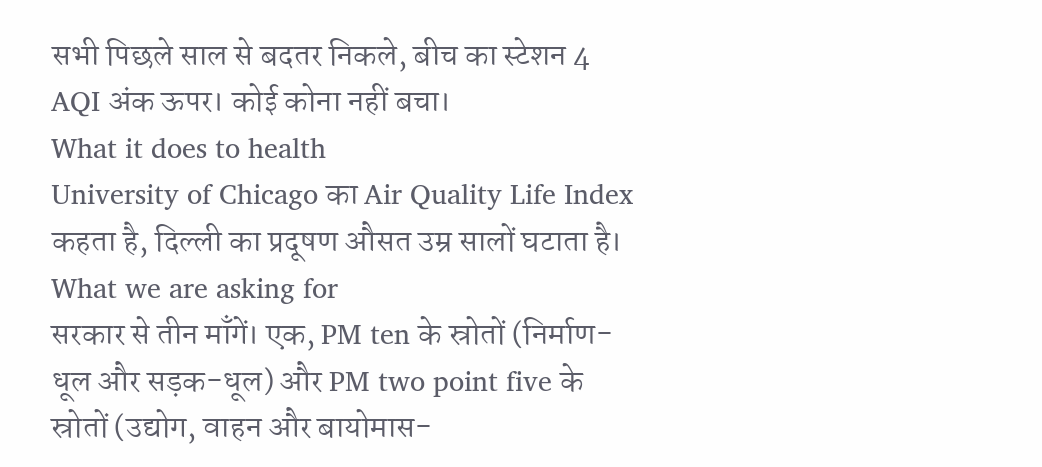सभी पिछले साल से बदतर निकले, बीच का स्टेशन 4 AQI अंक ऊपर। कोई कोना नहीं बचा।
What it does to health
University of Chicago का Air Quality Life Index कहता है, दिल्ली का प्रदूषण औसत उम्र सालों घटाता है।
What we are asking for
सरकार से तीन माँगें। एक, PM ten के स्रोतों (निर्माण-धूल और सड़क-धूल) और PM two point five के स्रोतों (उद्योग, वाहन और बायोमास-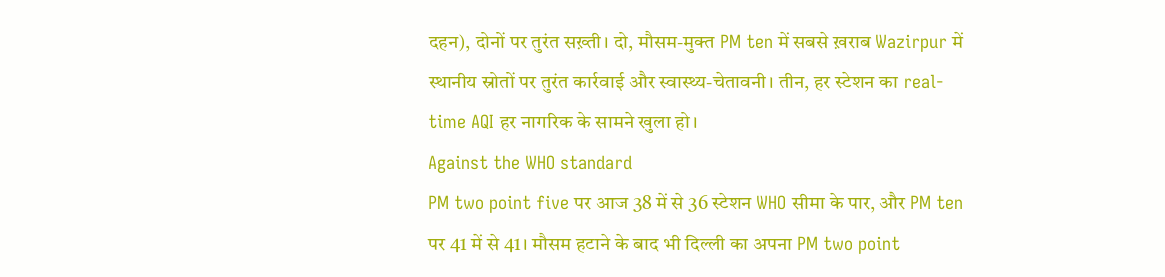दहन), दोनों पर तुरंत सख़्ती। दो, मौसम-मुक्त PM ten में सबसे ख़राब Wazirpur में स्थानीय स्रोतों पर तुरंत कार्रवाई और स्वास्थ्य-चेतावनी। तीन, हर स्टेशन का real-time AQI हर नागरिक के सामने खुला हो।
Against the WHO standard
PM two point five पर आज 38 में से 36 स्टेशन WHO सीमा के पार, और PM ten पर 41 में से 41। मौसम हटाने के बाद भी दिल्ली का अपना PM two point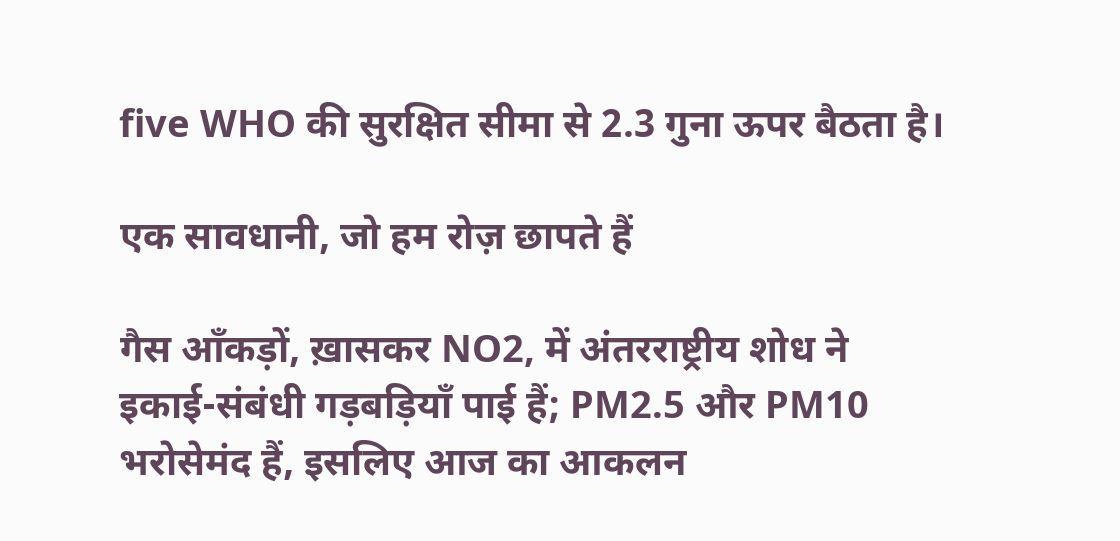five WHO की सुरक्षित सीमा से 2.3 गुना ऊपर बैठता है।

एक सावधानी, जो हम रोज़ छापते हैं

गैस आँकड़ों, ख़ासकर NO2, में अंतरराष्ट्रीय शोध ने इकाई-संबंधी गड़बड़ियाँ पाई हैं; PM2.5 और PM10 भरोसेमंद हैं, इसलिए आज का आकलन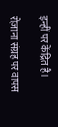इन्हीं पर केंद्रित है।

रोज़ाना संग्रह पर वापस